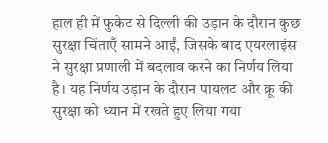हाल ही में फुकेट से दिल्ली की उड़ान के दौरान कुछ सुरक्षा चिंताएँ सामने आईं, जिसके बाद एयरलाइंस ने सुरक्षा प्रणाली में बदलाव करने का निर्णय लिया है। यह निर्णय उड़ान के दौरान पायलट और क्रू की सुरक्षा को ध्यान में रखते हुए लिया गया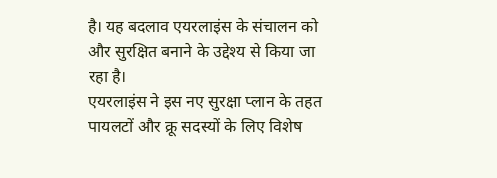है। यह बदलाव एयरलाइंस के संचालन को और सुरक्षित बनाने के उद्देश्य से किया जा रहा है।
एयरलाइंस ने इस नए सुरक्षा प्लान के तहत पायलटों और क्रू सदस्यों के लिए विशेष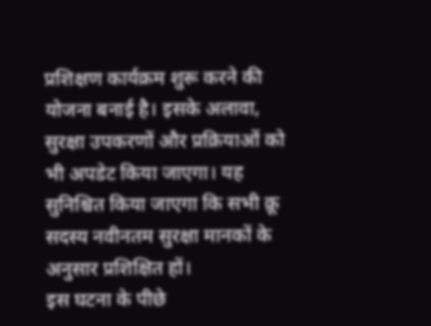प्रशिक्षण कार्यक्रम शुरू करने की योजना बनाई है। इसके अलावा, सुरक्षा उपकरणों और प्रक्रियाओं को भी अपडेट किया जाएगा। यह सुनिश्चित किया जाएगा कि सभी क्रू सदस्य नवीनतम सुरक्षा मानकों के अनुसार प्रशिक्षित हों।
इस घटना के पीछे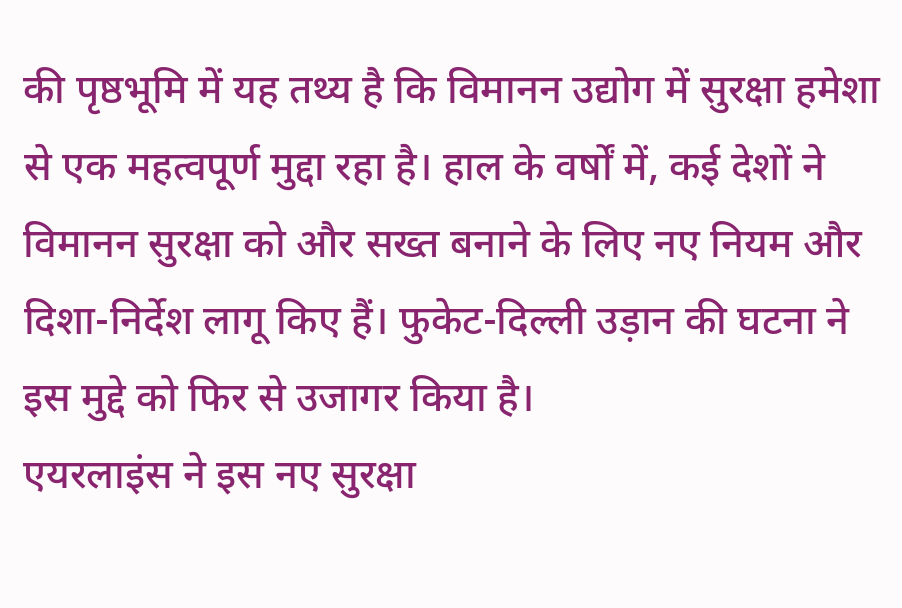की पृष्ठभूमि में यह तथ्य है कि विमानन उद्योग में सुरक्षा हमेशा से एक महत्वपूर्ण मुद्दा रहा है। हाल के वर्षों में, कई देशों ने विमानन सुरक्षा को और सख्त बनाने के लिए नए नियम और दिशा-निर्देश लागू किए हैं। फुकेट-दिल्ली उड़ान की घटना ने इस मुद्दे को फिर से उजागर किया है।
एयरलाइंस ने इस नए सुरक्षा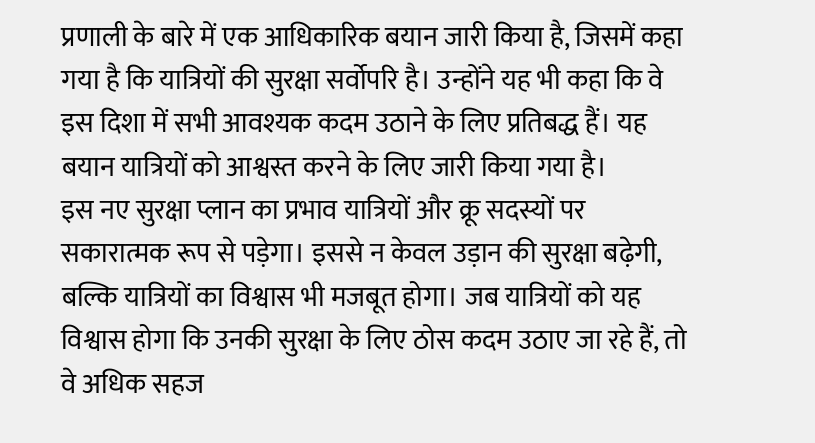प्रणाली के बारे में एक आधिकारिक बयान जारी किया है, जिसमें कहा गया है कि यात्रियों की सुरक्षा सर्वोपरि है। उन्होंने यह भी कहा कि वे इस दिशा में सभी आवश्यक कदम उठाने के लिए प्रतिबद्ध हैं। यह बयान यात्रियों को आश्वस्त करने के लिए जारी किया गया है।
इस नए सुरक्षा प्लान का प्रभाव यात्रियों और क्रू सदस्यों पर सकारात्मक रूप से पड़ेगा। इससे न केवल उड़ान की सुरक्षा बढ़ेगी, बल्कि यात्रियों का विश्वास भी मजबूत होगा। जब यात्रियों को यह विश्वास होगा कि उनकी सुरक्षा के लिए ठोस कदम उठाए जा रहे हैं, तो वे अधिक सहज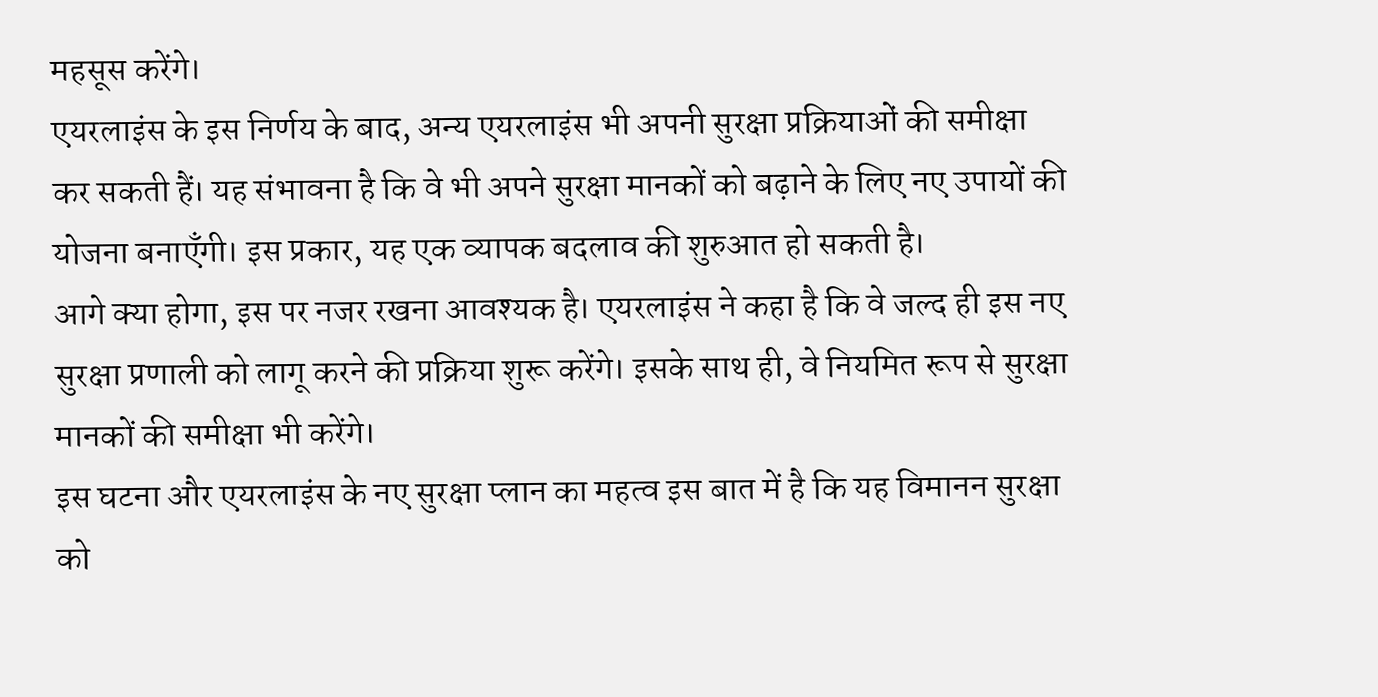महसूस करेंगे।
एयरलाइंस के इस निर्णय के बाद, अन्य एयरलाइंस भी अपनी सुरक्षा प्रक्रियाओं की समीक्षा कर सकती हैं। यह संभावना है कि वे भी अपने सुरक्षा मानकों को बढ़ाने के लिए नए उपायों की योजना बनाएँगी। इस प्रकार, यह एक व्यापक बदलाव की शुरुआत हो सकती है।
आगे क्या होगा, इस पर नजर रखना आवश्यक है। एयरलाइंस ने कहा है कि वे जल्द ही इस नए सुरक्षा प्रणाली को लागू करने की प्रक्रिया शुरू करेंगे। इसके साथ ही, वे नियमित रूप से सुरक्षा मानकों की समीक्षा भी करेंगे।
इस घटना और एयरलाइंस के नए सुरक्षा प्लान का महत्व इस बात में है कि यह विमानन सुरक्षा को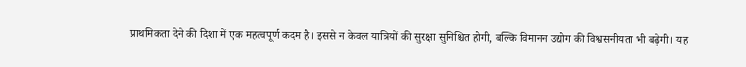प्राथमिकता देने की दिशा में एक महत्वपूर्ण कदम है। इससे न केवल यात्रियों की सुरक्षा सुनिश्चित होगी, बल्कि विमानन उद्योग की विश्वसनीयता भी बढ़ेगी। यह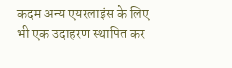कदम अन्य एयरलाइंस के लिए भी एक उदाहरण स्थापित कर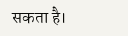सकता है।